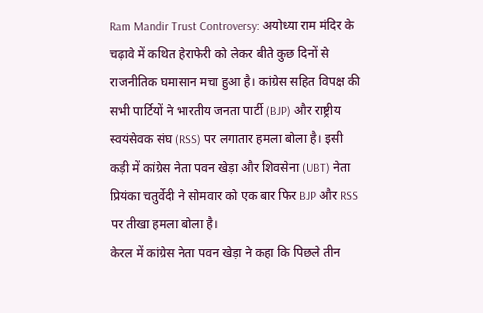Ram Mandir Trust Controversy: अयोध्या राम मंदिर के चढ़ावे में कथित हेराफेरी को लेकर बीते कुछ दिनों से राजनीतिक घमासान मचा हुआ है। कांग्रेस सहित विपक्ष की सभी पार्टियों ने भारतीय जनता पार्टी (BJP) और राष्ट्रीय स्वयंसेवक संघ (RSS) पर लगातार हमला बोला है। इसी कड़ी में कांग्रेस नेता पवन खेड़ा और शिवसेना (UBT) नेता प्रियंका चतुर्वेदी ने सोमवार को एक बार फिर BJP और RSS पर तीखा हमला बोला है।
केरल में कांग्रेस नेता पवन खेड़ा ने कहा कि पिछले तीन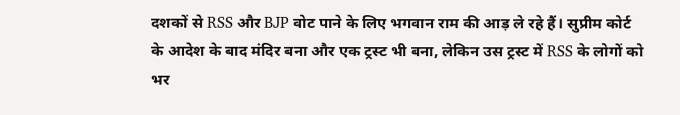दशकों से RSS और BJP वोट पाने के लिए भगवान राम की आड़ ले रहे हैं। सुप्रीम कोर्ट के आदेश के बाद मंदिर बना और एक ट्रस्ट भी बना, लेकिन उस ट्रस्ट में RSS के लोगों को भर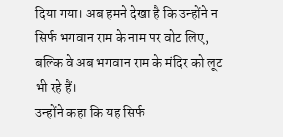दिया गया। अब हमने देखा है कि उन्होंने न सिर्फ भगवान राम के नाम पर वोट लिए, बल्कि वे अब भगवान राम के मंदिर को लूट भी रहे हैं।
उन्होंने कहा कि यह सिर्फ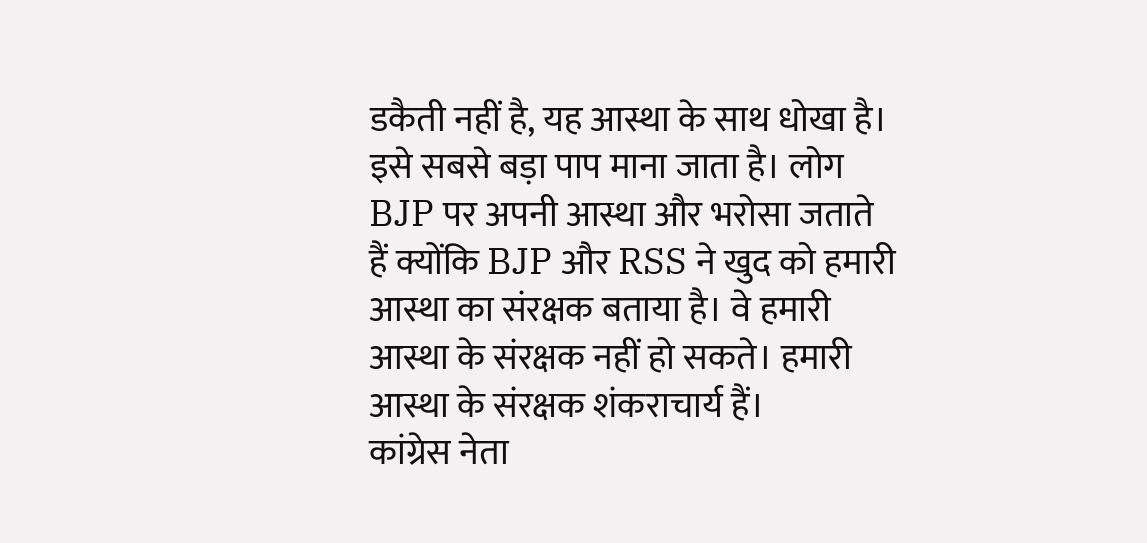डकैती नहीं है, यह आस्था के साथ धोखा है। इसे सबसे बड़ा पाप माना जाता है। लोग BJP पर अपनी आस्था और भरोसा जताते हैं क्योंकि BJP और RSS ने खुद को हमारी आस्था का संरक्षक बताया है। वे हमारी आस्था के संरक्षक नहीं हो सकते। हमारी आस्था के संरक्षक शंकराचार्य हैं।
कांग्रेस नेता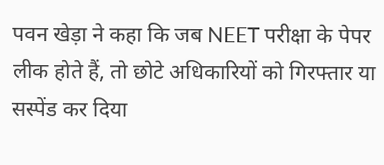पवन खेड़ा ने कहा कि जब NEET परीक्षा के पेपर लीक होते हैं, तो छोटे अधिकारियों को गिरफ्तार या सस्पेंड कर दिया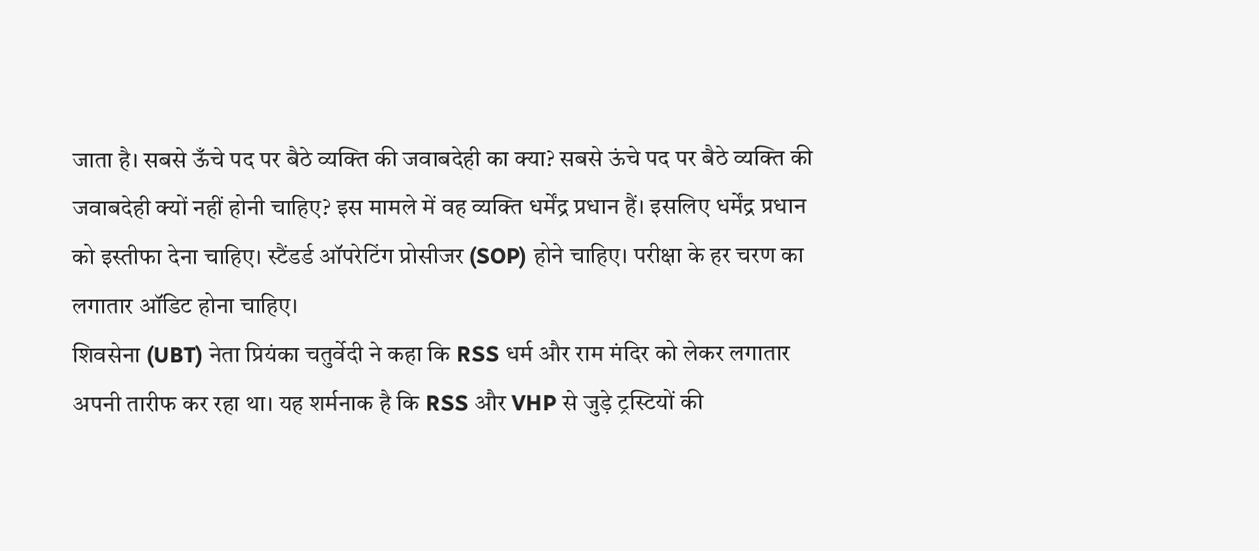जाता है। सबसे ऊँचे पद पर बैठे व्यक्ति की जवाबदेही का क्या? सबसे ऊंचे पद पर बैठे व्यक्ति की जवाबदेही क्यों नहीं होनी चाहिए? इस मामले में वह व्यक्ति धर्मेंद्र प्रधान हैं। इसलिए धर्मेंद्र प्रधान को इस्तीफा देना चाहिए। स्टैंडर्ड ऑपरेटिंग प्रोसीजर (SOP) होने चाहिए। परीक्षा के हर चरण का लगातार ऑडिट होना चाहिए।
शिवसेना (UBT) नेता प्रियंका चतुर्वेदी ने कहा कि RSS धर्म और राम मंदिर को लेकर लगातार अपनी तारीफ कर रहा था। यह शर्मनाक है कि RSS और VHP से जुड़े ट्रस्टियों की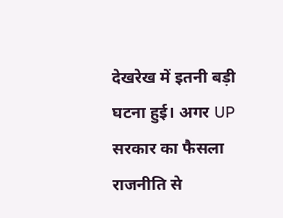देखरेख में इतनी बड़ी घटना हुई। अगर UP सरकार का फैसला राजनीति से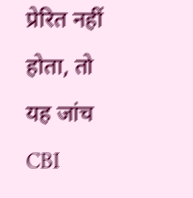प्रेरित नहीं होता, तो यह जांच CBI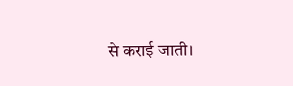से कराई जाती।